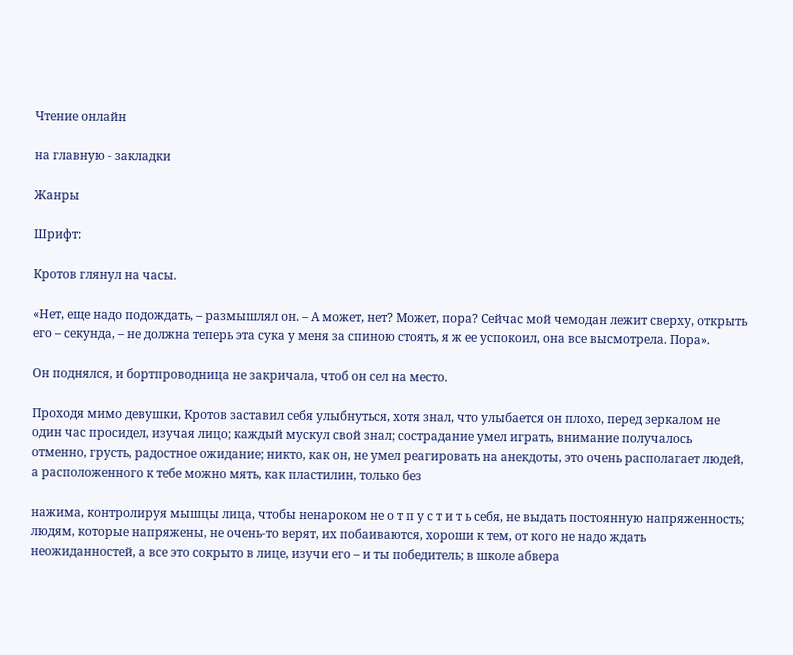Чтение онлайн

на главную - закладки

Жанры

Шрифт:

Кротов глянул на часы.

«Нет, еще надо подождать, – размышлял он. – А может, нет? Может, пора? Сейчас мой чемодан лежит сверху, открыть его – секунда, – не должна теперь эта сука у меня за спиною стоять, я ж ее успокоил, она все высмотрела. Пора».

Он поднялся, и бортпроводница не закричала, чтоб он сел на место.

Проходя мимо девушки, Кротов заставил себя улыбнуться, хотя знал, что улыбается он плохо, перед зеркалом не один час просидел, изучая лицо; каждый мускул свой знал; сострадание умел играть, внимание получалось отменно, грусть, радостное ожидание; никто, как он, не умел реагировать на анекдоты, это очень располагает людей, а расположенного к тебе можно мять, как пластилин, только без

нажима, контролируя мышцы лица, чтобы ненароком не о т п у с т и т ь себя, не выдать постоянную напряженность; людям, которые напряжены, не очень-то верят, их побаиваются, хороши к тем, от кого не надо ждать неожиданностей, а все это сокрыто в лице, изучи его – и ты победитель; в школе абвера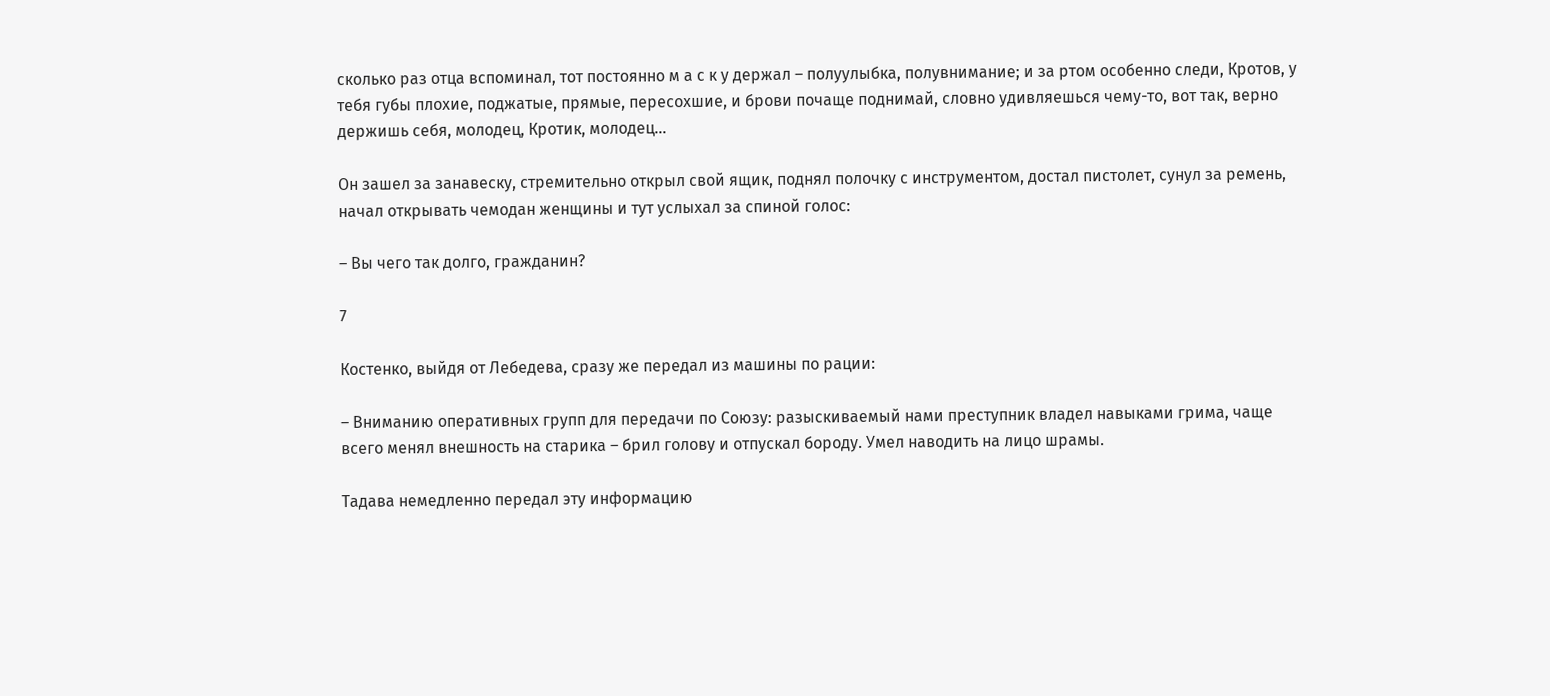сколько раз отца вспоминал, тот постоянно м а с к у держал – полуулыбка, полувнимание; и за ртом особенно следи, Кротов, у тебя губы плохие, поджатые, прямые, пересохшие, и брови почаще поднимай, словно удивляешься чему-то, вот так, верно держишь себя, молодец, Кротик, молодец…

Он зашел за занавеску, стремительно открыл свой ящик, поднял полочку с инструментом, достал пистолет, сунул за ремень, начал открывать чемодан женщины и тут услыхал за спиной голос:

– Вы чего так долго, гражданин?

7

Костенко, выйдя от Лебедева, сразу же передал из машины по рации:

– Вниманию оперативных групп для передачи по Союзу: разыскиваемый нами преступник владел навыками грима, чаще всего менял внешность на старика – брил голову и отпускал бороду. Умел наводить на лицо шрамы.

Тадава немедленно передал эту информацию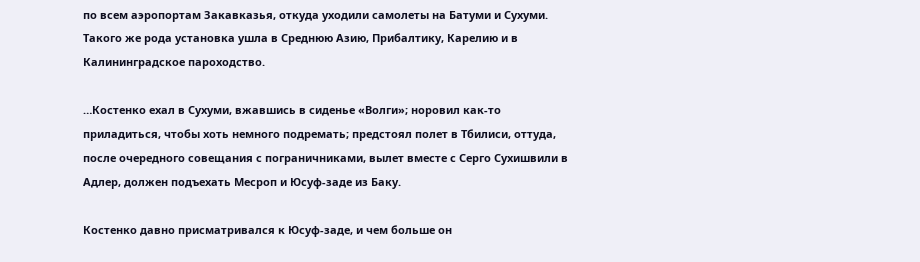по всем аэропортам Закавказья, откуда уходили самолеты на Батуми и Сухуми. Такого же рода установка ушла в Среднюю Азию, Прибалтику, Карелию и в Калининградское пароходство.

…Костенко ехал в Сухуми, вжавшись в сиденье «Волги»; норовил как-то приладиться, чтобы хоть немного подремать; предстоял полет в Тбилиси, оттуда, после очередного совещания с пограничниками, вылет вместе с Серго Сухишвили в Адлер, должен подъехать Месроп и Юсуф-заде из Баку.

Костенко давно присматривался к Юсуф-заде, и чем больше он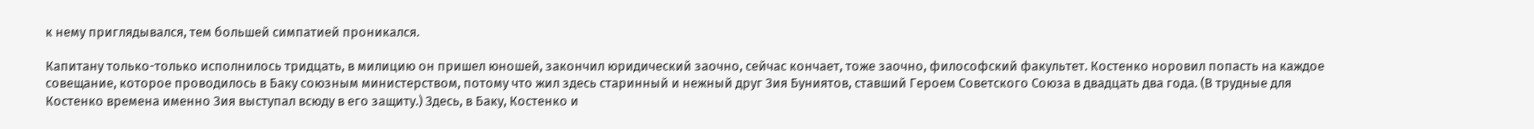к нему приглядывался, тем большей симпатией проникался.

Капитану только-только исполнилось тридцать, в милицию он пришел юношей, закончил юридический заочно, сейчас кончает, тоже заочно, философский факультет. Костенко норовил попасть на каждое совещание, которое проводилось в Баку союзным министерством, потому что жил здесь старинный и нежный друг Зия Буниятов, ставший Героем Советского Союза в двадцать два года. (В трудные для Костенко времена именно Зия выступал всюду в его защиту.) Здесь, в Баку, Костенко и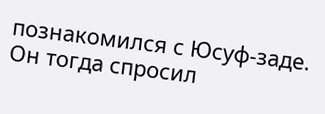познакомился с Юсуф-заде. Он тогда спросил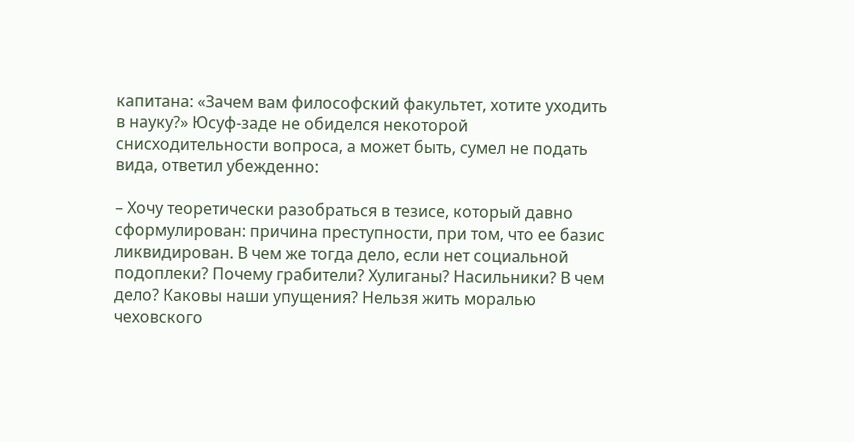капитана: «Зачем вам философский факультет, хотите уходить в науку?» Юсуф-заде не обиделся некоторой снисходительности вопроса, а может быть, сумел не подать вида, ответил убежденно:

– Хочу теоретически разобраться в тезисе, который давно сформулирован: причина преступности, при том, что ее базис ликвидирован. В чем же тогда дело, если нет социальной подоплеки? Почему грабители? Хулиганы? Насильники? В чем дело? Каковы наши упущения? Нельзя жить моралью чеховского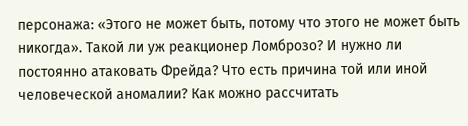персонажа: «Этого не может быть, потому что этого не может быть никогда». Такой ли уж реакционер Ломброзо? И нужно ли постоянно атаковать Фрейда? Что есть причина той или иной человеческой аномалии? Как можно рассчитать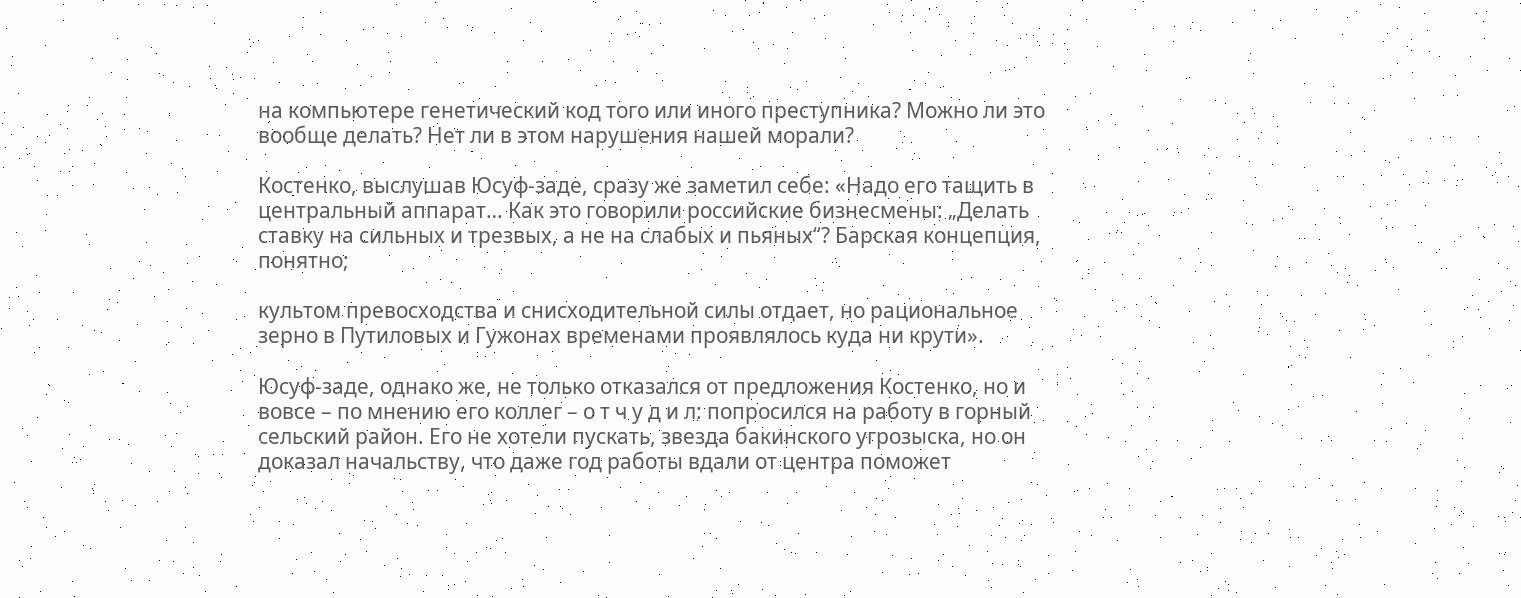на компьютере генетический код того или иного преступника? Можно ли это вообще делать? Нет ли в этом нарушения нашей морали?

Костенко, выслушав Юсуф-заде, сразу же заметил себе: «Надо его тащить в центральный аппарат… Как это говорили российские бизнесмены: „Делать ставку на сильных и трезвых, а не на слабых и пьяных“? Барская концепция, понятно;

культом превосходства и снисходительной силы отдает, но рациональное зерно в Путиловых и Гужонах временами проявлялось куда ни крути».

Юсуф-заде, однако же, не только отказался от предложения Костенко, но и вовсе – по мнению его коллег – о т ч у д и л: попросился на работу в горный сельский район. Его не хотели пускать, звезда бакинского угрозыска, но он доказал начальству, что даже год работы вдали от центра поможет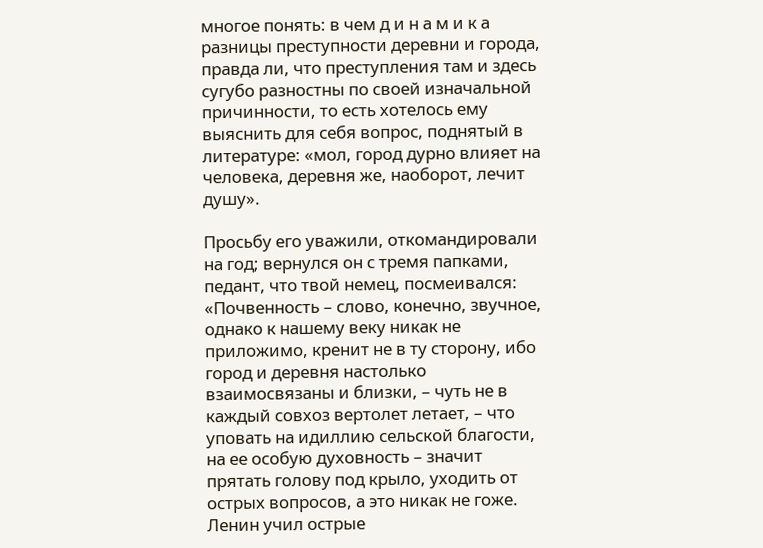многое понять: в чем д и н а м и к а разницы преступности деревни и города, правда ли, что преступления там и здесь сугубо разностны по своей изначальной причинности, то есть хотелось ему выяснить для себя вопрос, поднятый в литературе: «мол, город дурно влияет на человека, деревня же, наоборот, лечит душу».

Просьбу его уважили, откомандировали на год; вернулся он с тремя папками, педант, что твой немец, посмеивался: «Почвенность – слово, конечно, звучное, однако к нашему веку никак не приложимо, кренит не в ту сторону, ибо город и деревня настолько взаимосвязаны и близки, – чуть не в каждый совхоз вертолет летает, – что уповать на идиллию сельской благости, на ее особую духовность – значит прятать голову под крыло, уходить от острых вопросов, а это никак не гоже. Ленин учил острые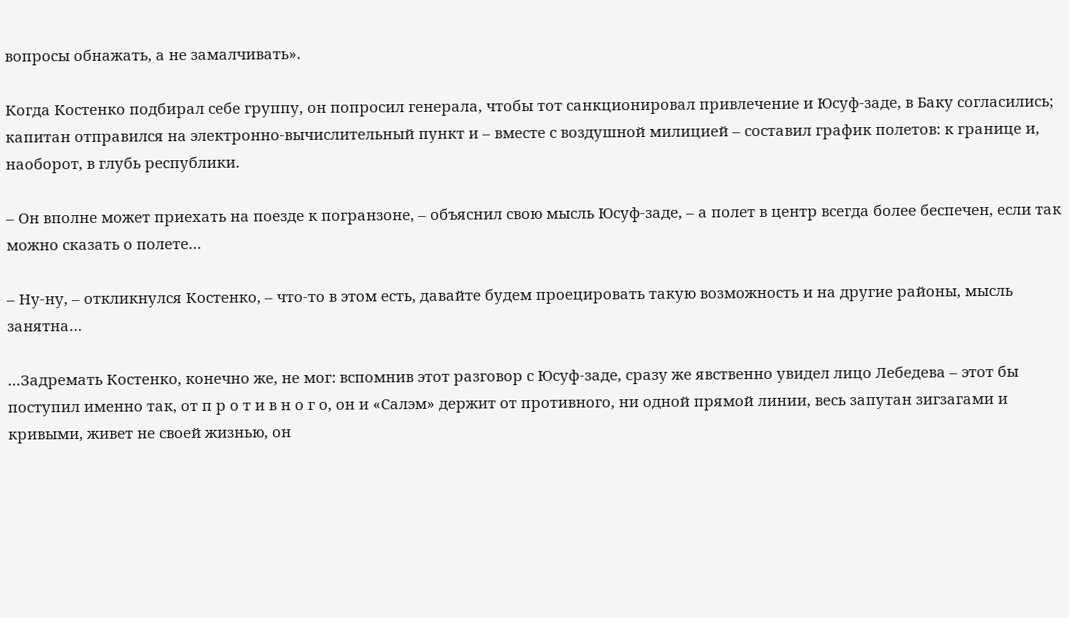вопросы обнажать, а не замалчивать».

Когда Костенко подбирал себе группу, он попросил генерала, чтобы тот санкционировал привлечение и Юсуф-заде, в Баку согласились; капитан отправился на электронно-вычислительный пункт и – вместе с воздушной милицией – составил график полетов: к границе и, наоборот, в глубь республики.

– Он вполне может приехать на поезде к погранзоне, – объяснил свою мысль Юсуф-заде, – а полет в центр всегда более беспечен, если так можно сказать о полете…

– Ну-ну, – откликнулся Костенко, – что-то в этом есть, давайте будем проецировать такую возможность и на другие районы, мысль занятна…

…Задремать Костенко, конечно же, не мог: вспомнив этот разговор с Юсуф-заде, сразу же явственно увидел лицо Лебедева – этот бы поступил именно так, от п р о т и в н о г о, он и «Салэм» держит от противного, ни одной прямой линии, весь запутан зигзагами и кривыми, живет не своей жизнью, он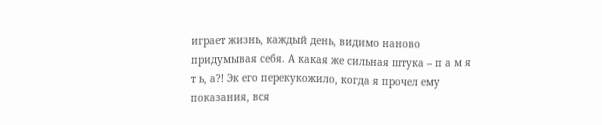играет жизнь, каждый день, видимо наново придумывая себя. А какая же сильная штука – п а м я т ь, а?! Эк его перекукожило, когда я прочел ему показания, вся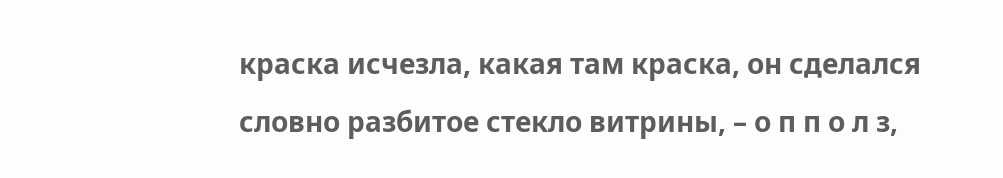краска исчезла, какая там краска, он сделался словно разбитое стекло витрины, – о п п о л з,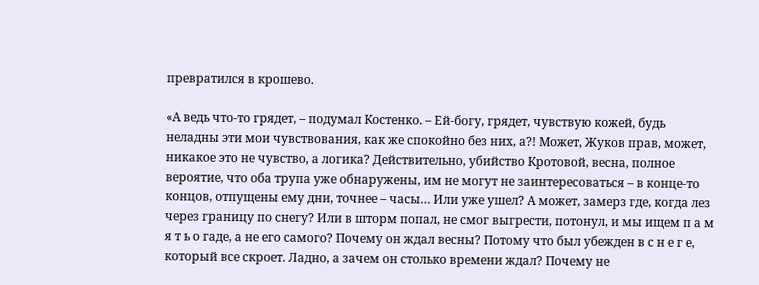превратился в крошево.

«А ведь что-то грядет, – подумал Костенко. – Ей-богу, грядет, чувствую кожей, будь неладны эти мои чувствования, как же спокойно без них, а?! Может, Жуков прав, может, никакое это не чувство, а логика? Действительно, убийство Кротовой, весна, полное вероятие, что оба трупа уже обнаружены, им не могут не заинтересоваться – в конце-то концов, отпущены ему дни, точнее – часы… Или уже ушел? А может, замерз где, когда лез через границу по снегу? Или в шторм попал, не смог выгрести, потонул, и мы ищем п а м я т ь о гаде, а не его самого? Почему он ждал весны? Потому что был убежден в с н е г е, который все скроет. Ладно, а зачем он столько времени ждал? Почему не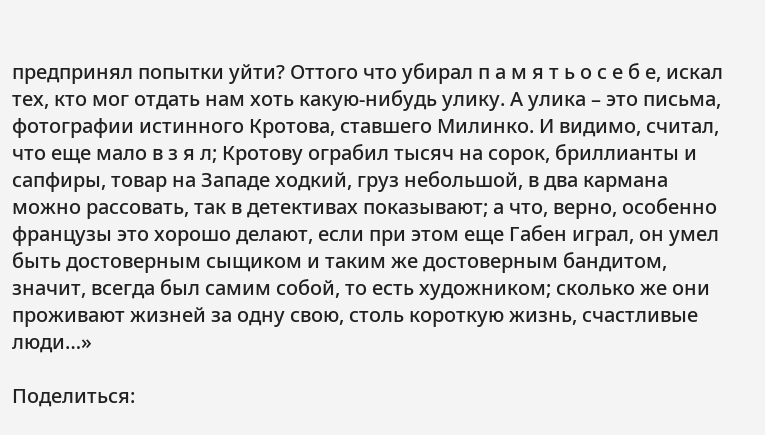предпринял попытки уйти? Оттого что убирал п а м я т ь о с е б е, искал тех, кто мог отдать нам хоть какую-нибудь улику. А улика – это письма, фотографии истинного Кротова, ставшего Милинко. И видимо, считал, что еще мало в з я л; Кротову ограбил тысяч на сорок, бриллианты и сапфиры, товар на Западе ходкий, груз небольшой, в два кармана можно рассовать, так в детективах показывают; а что, верно, особенно французы это хорошо делают, если при этом еще Габен играл, он умел быть достоверным сыщиком и таким же достоверным бандитом, значит, всегда был самим собой, то есть художником; сколько же они проживают жизней за одну свою, столь короткую жизнь, счастливые люди…»

Поделиться: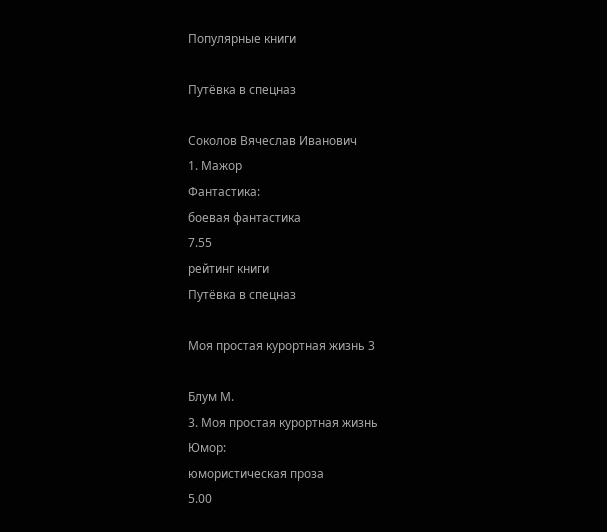Популярные книги

Путёвка в спецназ

Соколов Вячеслав Иванович
1. Мажор
Фантастика:
боевая фантастика
7.55
рейтинг книги
Путёвка в спецназ

Моя простая курортная жизнь 3

Блум М.
3. Моя простая курортная жизнь
Юмор:
юмористическая проза
5.00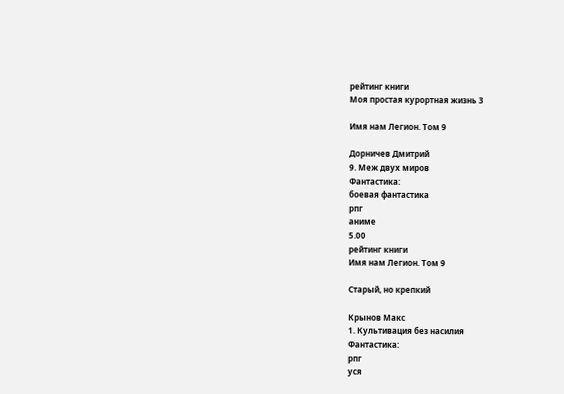рейтинг книги
Моя простая курортная жизнь 3

Имя нам Легион. Том 9

Дорничев Дмитрий
9. Меж двух миров
Фантастика:
боевая фантастика
рпг
аниме
5.00
рейтинг книги
Имя нам Легион. Том 9

Старый, но крепкий

Крынов Макс
1. Культивация без насилия
Фантастика:
рпг
уся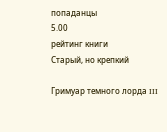попаданцы
5.00
рейтинг книги
Старый, но крепкий

Гримуар темного лорда III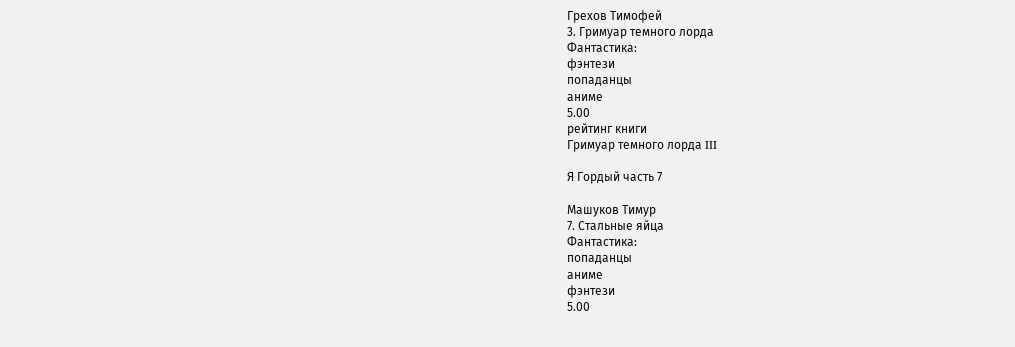Грехов Тимофей
3. Гримуар темного лорда
Фантастика:
фэнтези
попаданцы
аниме
5.00
рейтинг книги
Гримуар темного лорда III

Я Гордый часть 7

Машуков Тимур
7. Стальные яйца
Фантастика:
попаданцы
аниме
фэнтези
5.00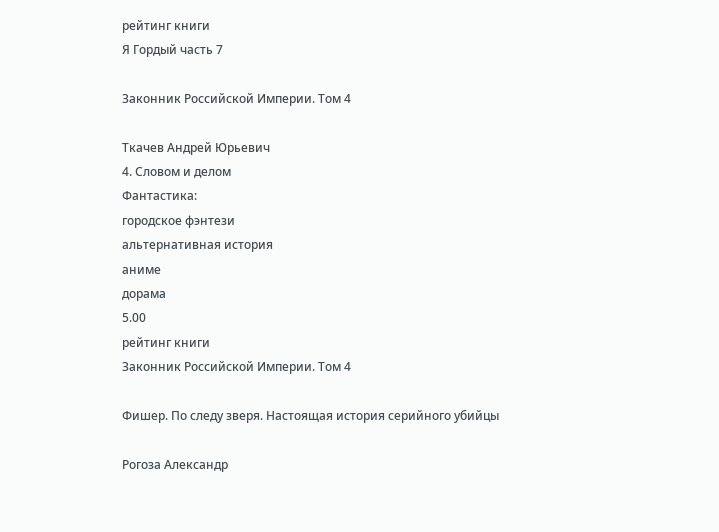рейтинг книги
Я Гордый часть 7

Законник Российской Империи. Том 4

Ткачев Андрей Юрьевич
4. Словом и делом
Фантастика:
городское фэнтези
альтернативная история
аниме
дорама
5.00
рейтинг книги
Законник Российской Империи. Том 4

Фишер. По следу зверя. Настоящая история серийного убийцы

Рогоза Александр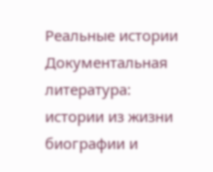Реальные истории
Документальная литература:
истории из жизни
биографии и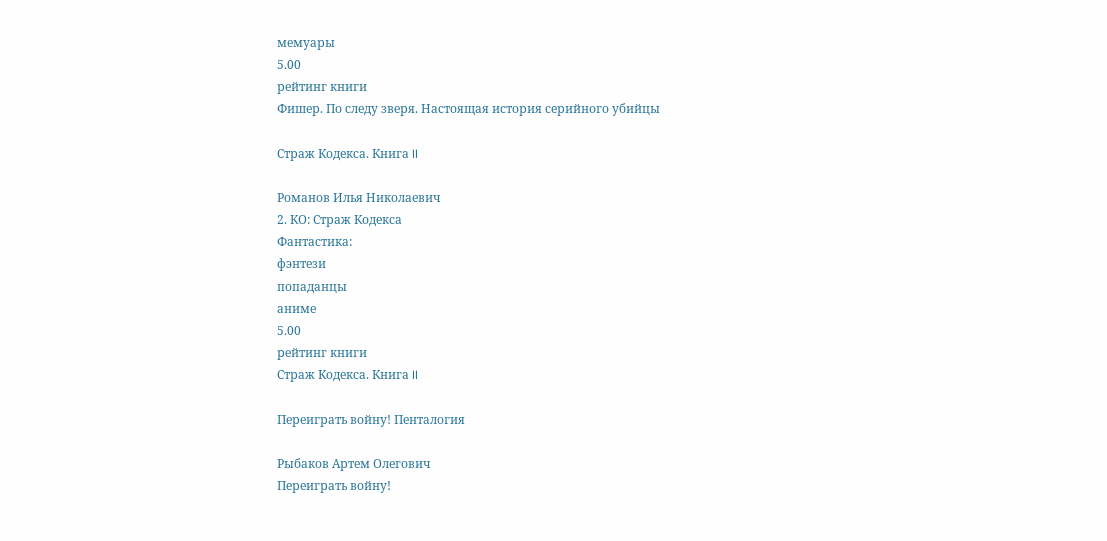мемуары
5.00
рейтинг книги
Фишер. По следу зверя. Настоящая история серийного убийцы

Страж Кодекса. Книга II

Романов Илья Николаевич
2. КО: Страж Кодекса
Фантастика:
фэнтези
попаданцы
аниме
5.00
рейтинг книги
Страж Кодекса. Книга II

Переиграть войну! Пенталогия

Рыбаков Артем Олегович
Переиграть войну!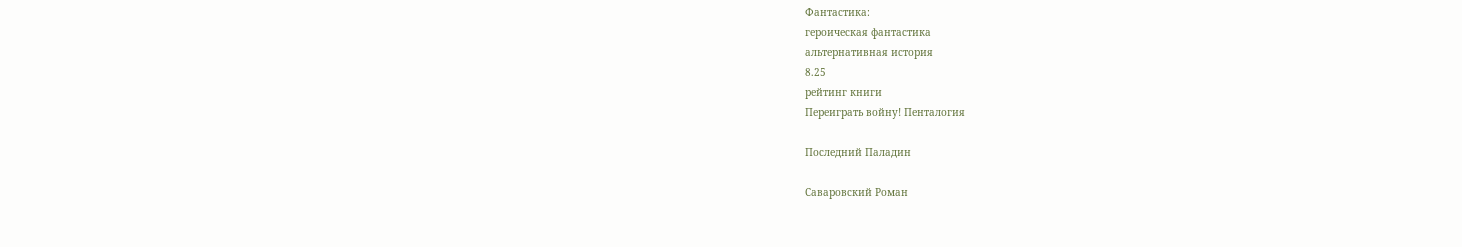Фантастика:
героическая фантастика
альтернативная история
8.25
рейтинг книги
Переиграть войну! Пенталогия

Последний Паладин

Саваровский Роман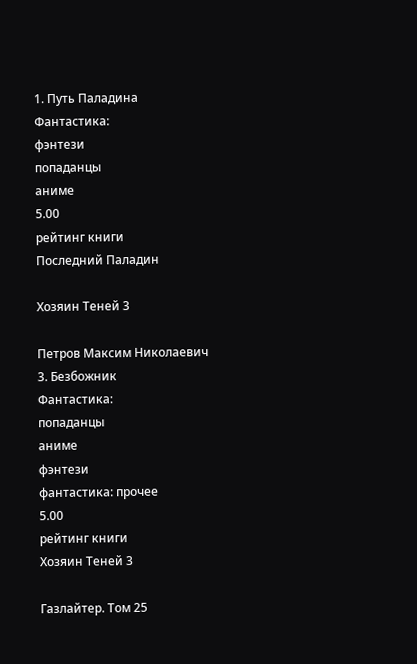1. Путь Паладина
Фантастика:
фэнтези
попаданцы
аниме
5.00
рейтинг книги
Последний Паладин

Хозяин Теней 3

Петров Максим Николаевич
3. Безбожник
Фантастика:
попаданцы
аниме
фэнтези
фантастика: прочее
5.00
рейтинг книги
Хозяин Теней 3

Газлайтер. Том 25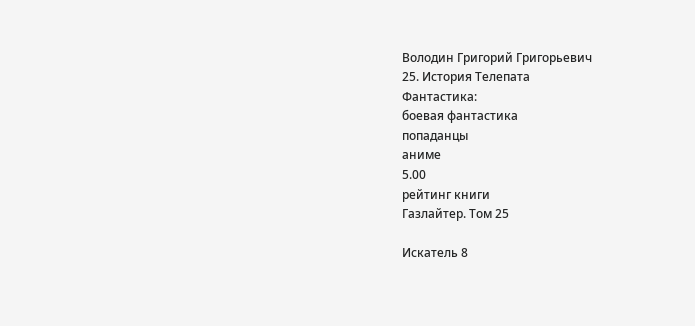Володин Григорий Григорьевич
25. История Телепата
Фантастика:
боевая фантастика
попаданцы
аниме
5.00
рейтинг книги
Газлайтер. Том 25

Искатель 8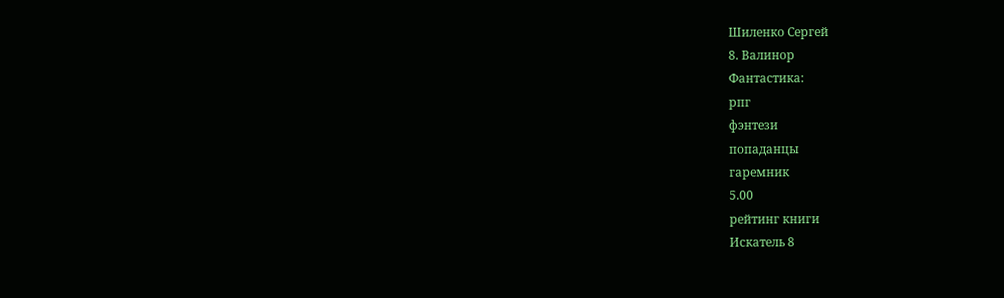Шиленко Сергей
8. Валинор
Фантастика:
рпг
фэнтези
попаданцы
гаремник
5.00
рейтинг книги
Искатель 8